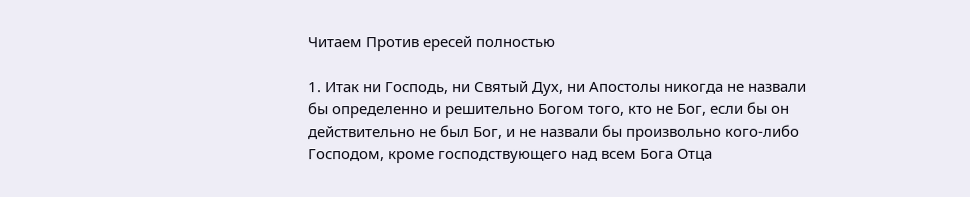Читаем Против ересей полностью

1. Итак ни Господь, ни Святый Дух, ни Апостолы никогда не назвали бы определенно и решительно Богом того, кто не Бог, если бы он действительно не был Бог, и не назвали бы произвольно кого-либо Господом, кроме господствующего над всем Бога Отца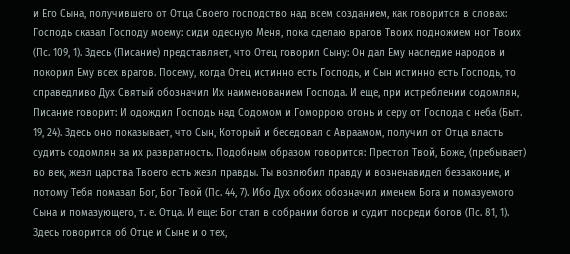и Его Сына, получившего от Отца Своего господство над всем созданием, как говорится в словах: Господь сказал Господу моему: сиди одесную Меня, пока сделаю врагов Твоих подножием ног Твоих (Пс. 109, 1). Здесь (Писание) представляет, что Отец говорил Сыну: Он дал Ему наследие народов и покорил Ему всех врагов. Посему, когда Отец истинно есть Господь, и Сын истинно есть Господь, то справедливо Дух Святый обозначил Их наименованием Господа. И еще, при истреблении содомлян, Писание говорит: И одождил Господь над Содомом и Гоморрою огонь и серу от Господа с неба (Быт. 19, 24). Здесь оно показывает, что Сын, Который и беседовал с Авраамом, получил от Отца власть судить содомлян за их развратность. Подобным образом говорится: Престол Твой, Боже, (пребывает) во век, жезл царства Твоего есть жезл правды. Ты возлюбил правду и возненавидел беззаконие, и потому Тебя помазал Бог, Бог Твой (Пс. 44, 7). Ибо Дух обоих обозначил именем Бога и помазуемого Сына и помазующего, т. е. Отца. И еще: Бог стал в собрании богов и судит посреди богов (Пс. 81, 1). Здесь говорится об Отце и Сыне и о тех,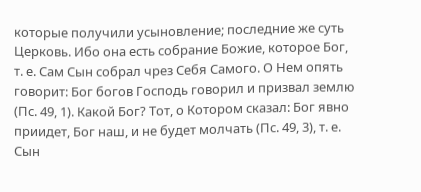которые получили усыновление; последние же суть Церковь. Ибо она есть собрание Божие, которое Бог, т. е. Сам Сын собрал чрез Себя Самого. О Нем опять говорит: Бог богов Господь говорил и призвал землю (Пс. 49, 1). Какой Бог? Тот, о Котором сказал: Бог явно приидет, Бог наш, и не будет молчать (Пс. 49, 3), т. е. Сын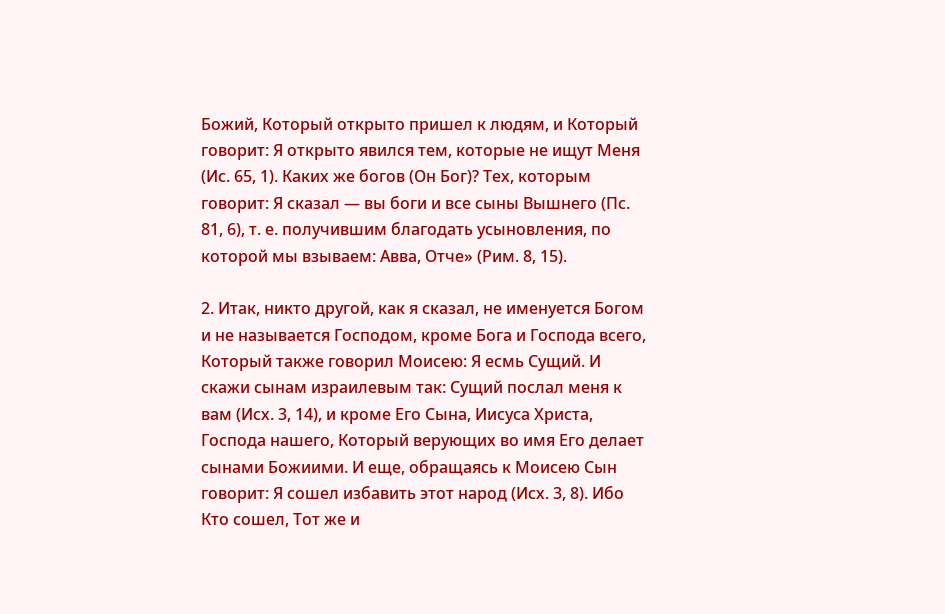Божий, Который открыто пришел к людям, и Который говорит: Я открыто явился тем, которые не ищут Меня (Ис. 65, 1). Каких же богов (Он Бог)? Тех, которым говорит: Я сказал — вы боги и все сыны Вышнего (Пс. 81, 6), т. е. получившим благодать усыновления, по которой мы взываем: Авва, Отче» (Рим. 8, 15).

2. Итак, никто другой, как я сказал, не именуется Богом и не называется Господом, кроме Бога и Господа всего, Который также говорил Моисею: Я есмь Сущий. И скажи сынам израилевым так: Сущий послал меня к вам (Исх. 3, 14), и кроме Его Сына, Иисуса Христа, Господа нашего, Который верующих во имя Его делает сынами Божиими. И еще, обращаясь к Моисею Сын говорит: Я сошел избавить этот народ (Исх. 3, 8). Ибо Кто сошел, Тот же и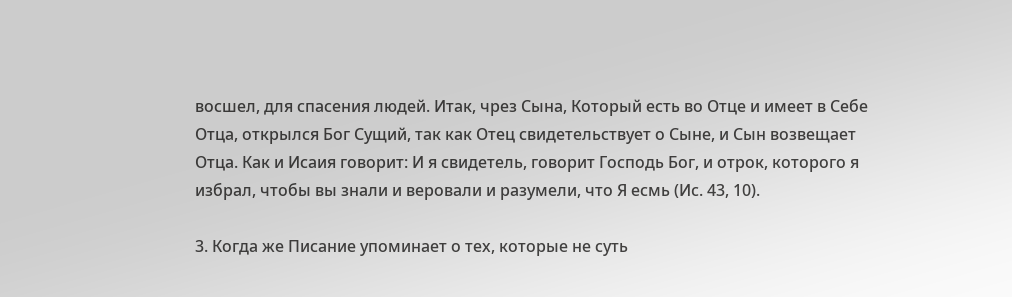восшел, для спасения людей. Итак, чрез Сына, Который есть во Отце и имеет в Себе Отца, открылся Бог Сущий, так как Отец свидетельствует о Сыне, и Сын возвещает Отца. Как и Исаия говорит: И я свидетель, говорит Господь Бог, и отрок, которого я избрал, чтобы вы знали и веровали и разумели, что Я есмь (Иc. 43, 10).

3. Когда же Писание упоминает о тех, которые не суть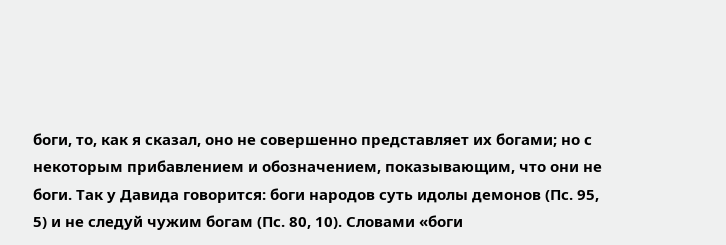боги, то, как я сказал, оно не совершенно представляет их богами; но с некоторым прибавлением и обозначением, показывающим, что они не боги. Так у Давида говорится: боги народов суть идолы демонов (Пс. 95, 5) и не следуй чужим богам (Пс. 80, 10). Словами «боги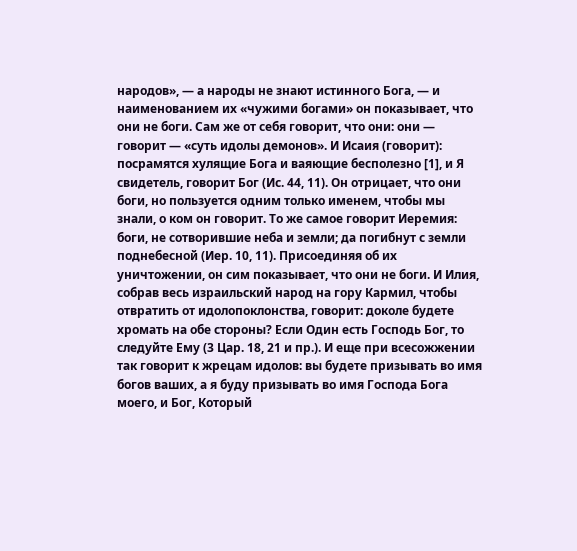народов», — а народы не знают истинного Бога, — и наименованием их «чужими богами» он показывает, что они не боги. Сам же от себя говорит, что они: они — говорит — «суть идолы демонов». И Исаия (говорит): посрамятся хулящие Бога и ваяющие бесполезно [1], и Я свидетель, говорит Бог (Иc. 44, 11). Он отрицает, что они боги, но пользуется одним только именем, чтобы мы знали, о ком он говорит. То же самое говорит Иеремия: боги, не сотворившие неба и земли; да погибнут с земли поднебесной (Иер. 10, 11). Присоединяя об их уничтожении, он сим показывает, что они не боги. И Илия, собрав весь израильский народ на гору Кармил, чтобы отвратить от идолопоклонства, говорит: доколе будете хромать на обе стороны? Если Один есть Господь Бог, то следуйте Ему (3 Цар. 18, 21 и пр.). И еще при всесожжении так говорит к жрецам идолов: вы будете призывать во имя богов ваших, а я буду призывать во имя Господа Бога моего, и Бог, Который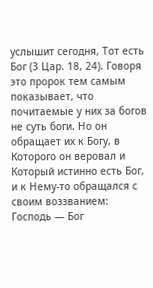услышит сегодня, Тот есть Бог (3 Цар. 18, 24). Говоря это пророк тем самым показывает, что почитаемые у них за богов не суть боги. Но он обращает их к Богу, в Которого он веровал и Который истинно есть Бог, и к Нему-то обращался с своим воззванием: Господь — Бог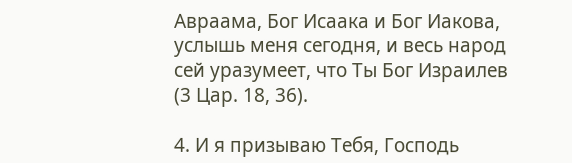Авраама, Бог Исаака и Бог Иакова, услышь меня сегодня, и весь народ сей уразумеет, что Ты Бог Израилев (3 Цар. 18, 36).

4. И я призываю Тебя, Господь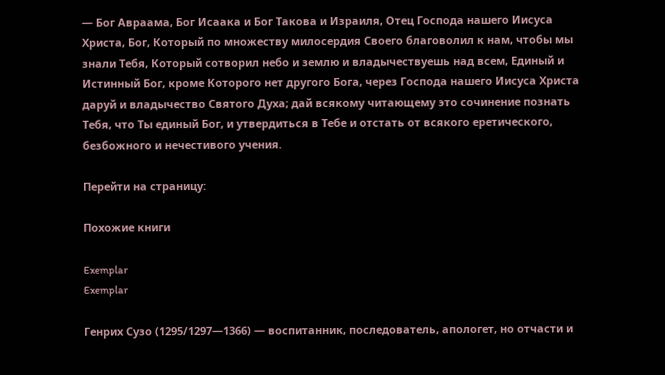— Бог Авраама, Бог Исаака и Бог Такова и Израиля, Отец Господа нашего Иисуса Христа, Бог, Который по множеству милосердия Своего благоволил к нам, чтобы мы знали Тебя, Который сотворил небо и землю и владычествуешь над всем, Единый и Истинный Бог, кроме Которого нет другого Бога, через Господа нашего Иисуса Христа даруй и владычество Святого Духа; дай всякому читающему это сочинение познать Тебя, что Ты единый Бог, и утвердиться в Тебе и отстать от всякого еретического, безбожного и нечестивого учения.

Перейти на страницу:

Похожие книги

Exemplar
Exemplar

Генрих Сузо (1295/1297—1366) — воспитанник, последователь, апологет, но отчасти и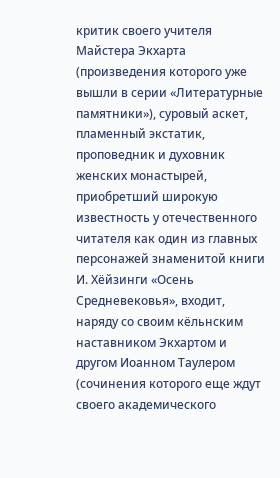критик своего учителя Майстера Экхарта (произведения которого уже вышли в серии «Литературные памятники»), суровый аскет, пламенный экстатик, проповедник и духовник женских монастырей, приобретший широкую известность у отечественного читателя как один из главных персонажей знаменитой книги И. Хёйзинги «Осень Средневековья», входит, наряду со своим кёльнским наставником Экхартом и другом Иоанном Таулером (сочинения которого еще ждут своего академического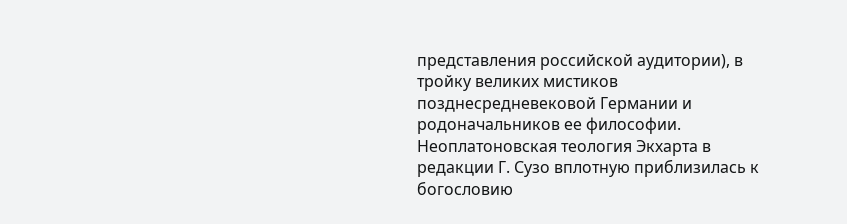представления российской аудитории), в тройку великих мистиков позднесредневековой Германии и родоначальников ее философии. Неоплатоновская теология Экхарта в редакции Г. Сузо вплотную приблизилась к богословию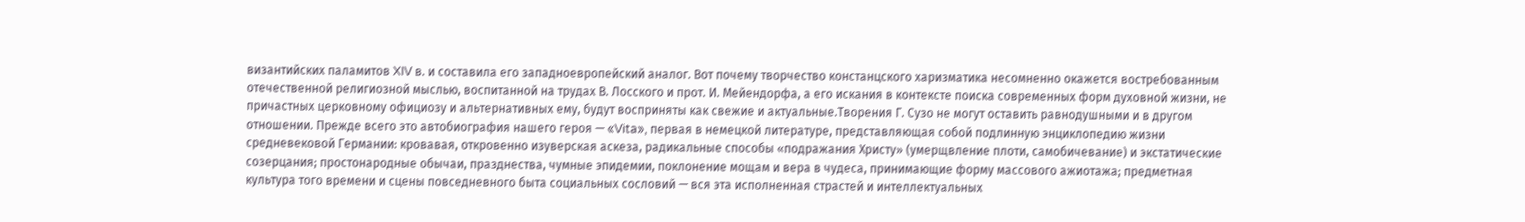византийских паламитов XIV в. и составила его западноевропейский аналог. Вот почему творчество констанцского харизматика несомненно окажется востребованным отечественной религиозной мыслью, воспитанной на трудах В. Лосского и прот. И. Мейендорфа, а его искания в контексте поиска современных форм духовной жизни, не причастных церковному официозу и альтернативных ему, будут восприняты как свежие и актуальные.Творения Г. Сузо не могут оставить равнодушными и в другом отношении. Прежде всего это автобиография нашего героя — «Vita», первая в немецкой литературе, представляющая собой подлинную энциклопедию жизни средневековой Германии: кровавая, откровенно изуверская аскеза, радикальные способы «подражания Христу» (умерщвление плоти, самобичевание) и экстатические созерцания; простонародные обычаи, празднества, чумные эпидемии, поклонение мощам и вера в чудеса, принимающие форму массового ажиотажа; предметная культура того времени и сцены повседневного быта социальных сословий — вся эта исполненная страстей и интеллектуальных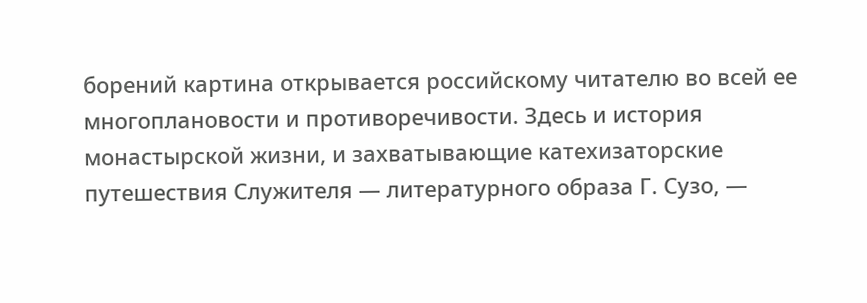борений картина открывается российскому читателю во всей ее многоплановости и противоречивости. Здесь и история монастырской жизни, и захватывающие катехизаторские путешествия Служителя — литературного образа Г. Сузо, —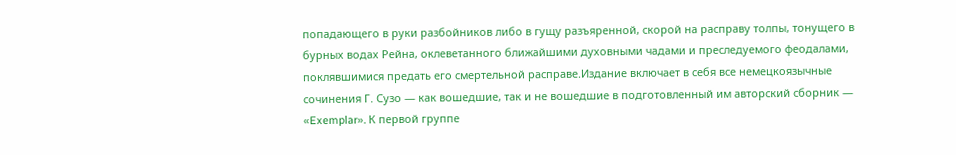попадающего в руки разбойников либо в гущу разъяренной, скорой на расправу толпы, тонущего в бурных водах Рейна, оклеветанного ближайшими духовными чадами и преследуемого феодалами, поклявшимися предать его смертельной расправе.Издание включает в себя все немецкоязычные сочинения Г. Сузо — как вошедшие, так и не вошедшие в подготовленный им авторский сборник — «Exemplar». К первой группе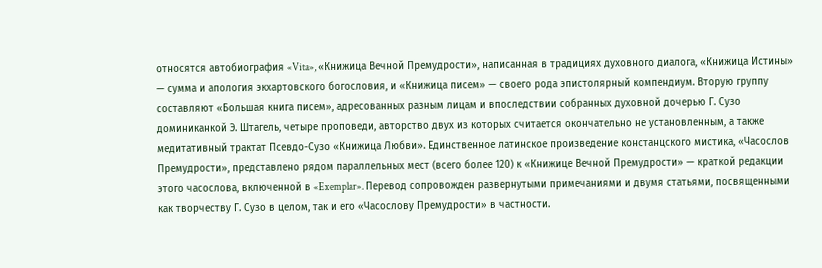относятся автобиография «Vita», «Книжица Вечной Премудрости», написанная в традициях духовного диалога, «Книжица Истины» — сумма и апология экхартовского богословия, и «Книжица писем» — своего рода эпистолярный компендиум. Вторую группу составляют «Большая книга писем», адресованных разным лицам и впоследствии собранных духовной дочерью Г. Сузо доминиканкой Э. Штагель, четыре проповеди, авторство двух из которых считается окончательно не установленным, а также медитативный трактат Псевдо-Сузо «Книжица Любви». Единственное латинское произведение констанцского мистика, «Часослов Премудрости», представлено рядом параллельных мест (всего более 120) к «Книжице Вечной Премудрости» — краткой редакции этого часослова, включенной в «Exemplar». Перевод сопровожден развернутыми примечаниями и двумя статьями, посвященными как творчеству Г. Сузо в целом, так и его «Часослову Премудрости» в частности.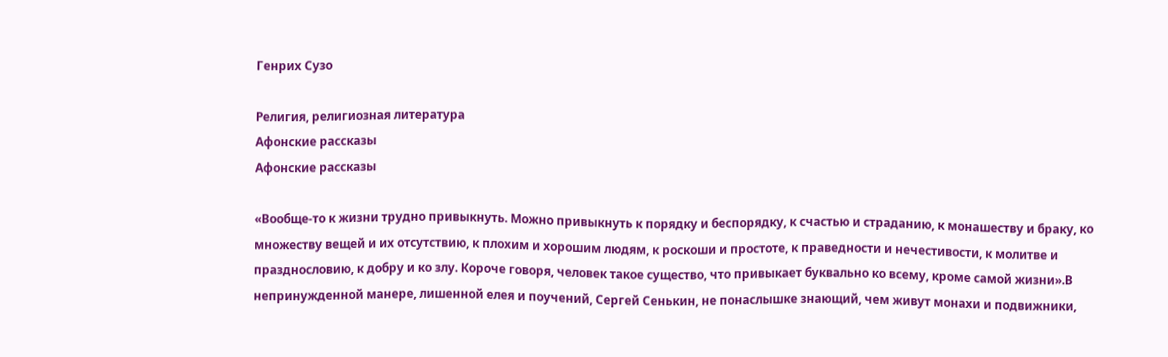Генрих Сузо

Религия, религиозная литература
Афонские рассказы
Афонские рассказы

«Вообще-то к жизни трудно привыкнуть. Можно привыкнуть к порядку и беспорядку, к счастью и страданию, к монашеству и браку, ко множеству вещей и их отсутствию, к плохим и хорошим людям, к роскоши и простоте, к праведности и нечестивости, к молитве и празднословию, к добру и ко злу. Короче говоря, человек такое существо, что привыкает буквально ко всему, кроме самой жизни».В непринужденной манере, лишенной елея и поучений, Сергей Сенькин, не понаслышке знающий, чем живут монахи и подвижники,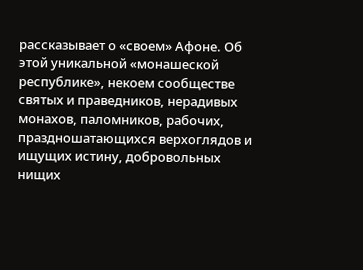рассказывает о «своем» Афоне. Об этой уникальной «монашеской республике», некоем сообществе святых и праведников, нерадивых монахов, паломников, рабочих, праздношатающихся верхоглядов и ищущих истину, добровольных нищих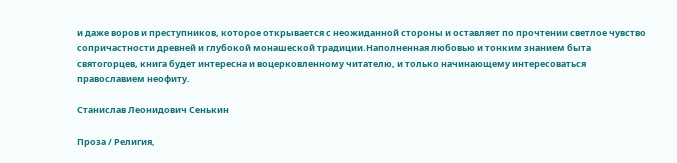и даже воров и преступников, которое открывается с неожиданной стороны и оставляет по прочтении светлое чувство сопричастности древней и глубокой монашеской традиции.Наполненная любовью и тонким знанием быта святогорцев, книга будет интересна и воцерковленному читателю, и только начинающему интересоваться православием неофиту.

Станислав Леонидович Сенькин

Проза / Религия,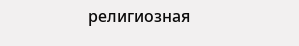религиозная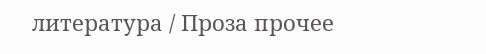литература / Проза прочее